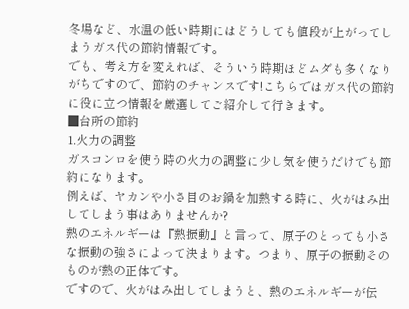冬場など、水温の低い時期にはどうしても値段が上がってしまうガス代の節約情報です。
でも、考え方を変えれば、そういう時期ほどムダも多くなりがちですので、節約のチャンスです!こちらではガス代の節約に役に立つ情報を厳選してご紹介して行きます。
■台所の節約
1.火力の調整
ガスコンロを使う時の火力の調整に少し気を使うだけでも節約になります。
例えば、ヤカンや小さ目のお鍋を加熱する時に、火がはみ出してしまう事はありませんか?
熱のエネルギーは『熱振動』と言って、原子のとっても小さな振動の強さによって決まります。つまり、原子の振動そのものが熱の正体です。
ですので、火がはみ出してしまうと、熱のエネルギーが伝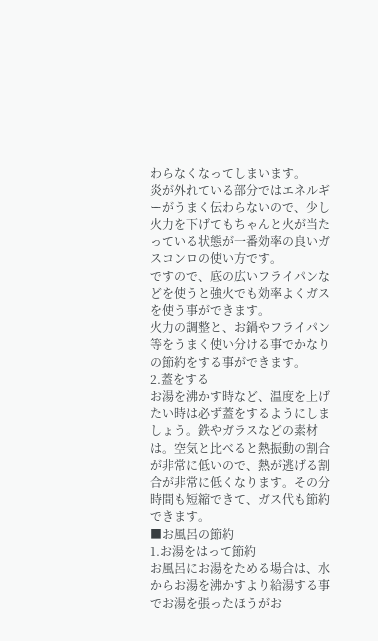わらなくなってしまいます。
炎が外れている部分ではエネルギーがうまく伝わらないので、少し火力を下げてもちゃんと火が当たっている状態が一番効率の良いガスコンロの使い方です。
ですので、底の広いフライパンなどを使うと強火でも効率よくガスを使う事ができます。
火力の調整と、お鍋やフライパン等をうまく使い分ける事でかなりの節約をする事ができます。
2.蓋をする
お湯を沸かす時など、温度を上げたい時は必ず蓋をするようにしましょう。鉄やガラスなどの素材は。空気と比べると熱振動の割合が非常に低いので、熱が逃げる割合が非常に低くなります。その分時間も短縮できて、ガス代も節約できます。
■お風呂の節約
1.お湯をはって節約
お風呂にお湯をためる場合は、水からお湯を沸かすより給湯する事でお湯を張ったほうがお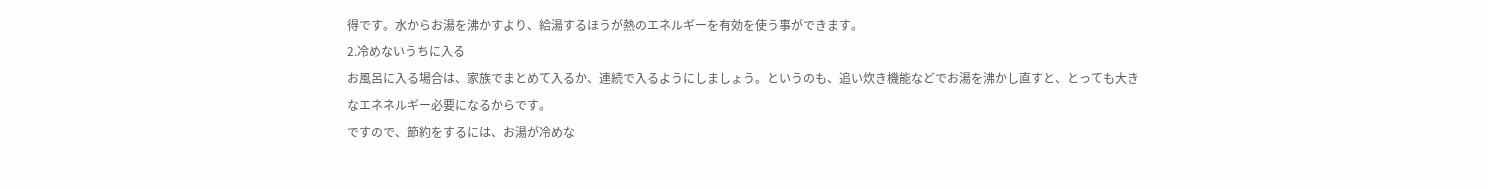得です。水からお湯を沸かすより、給湯するほうが熱のエネルギーを有効を使う事ができます。
2.冷めないうちに入る
お風呂に入る場合は、家族でまとめて入るか、連続で入るようにしましょう。というのも、追い炊き機能などでお湯を沸かし直すと、とっても大きなエネネルギー必要になるからです。
ですので、節約をするには、お湯が冷めな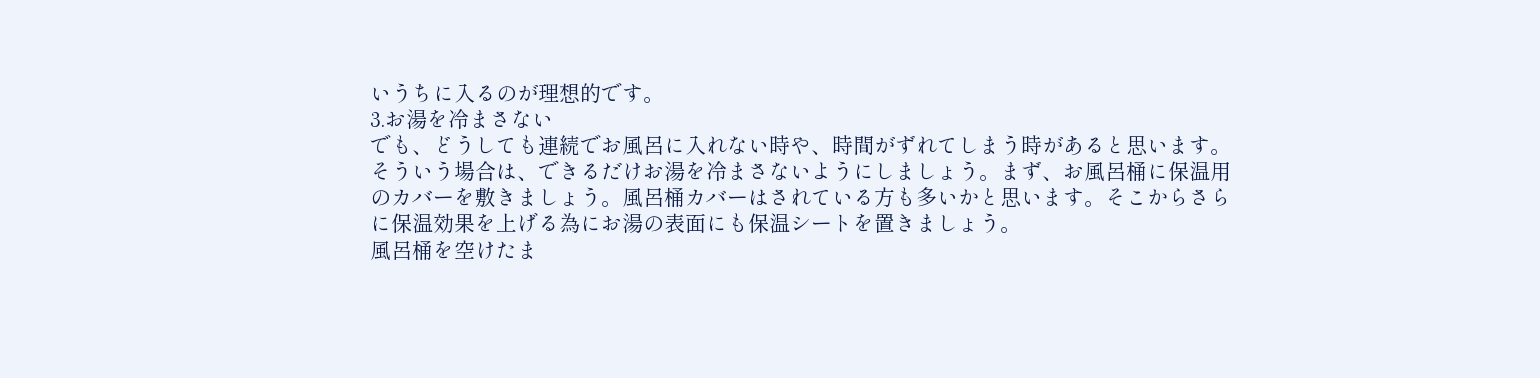いうちに入るのが理想的です。
3.お湯を冷まさない
でも、どうしても連続でお風呂に入れない時や、時間がずれてしまう時があると思います。そういう場合は、できるだけお湯を冷まさないようにしましょう。まず、お風呂桶に保温用のカバーを敷きましょう。風呂桶カバーはされている方も多いかと思います。そこからさらに保温効果を上げる為にお湯の表面にも保温シートを置きましょう。
風呂桶を空けたま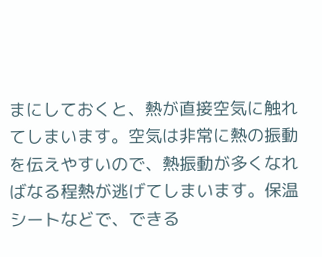まにしておくと、熱が直接空気に触れてしまいます。空気は非常に熱の振動を伝えやすいので、熱振動が多くなればなる程熱が逃げてしまいます。保温シートなどで、できる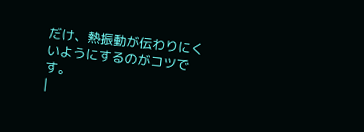だけ、熱振動が伝わりにくいようにするのがコツです。
|